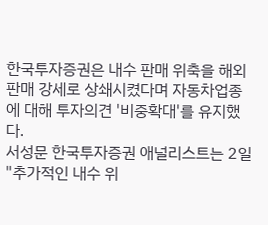한국투자증권은 내수 판매 위축을 해외 판매 강세로 상쇄시켰다며 자동차업종에 대해 투자의견 '비중확대'를 유지했다.
서성문 한국투자증권 애널리스트는 2일 "추가적인 내수 위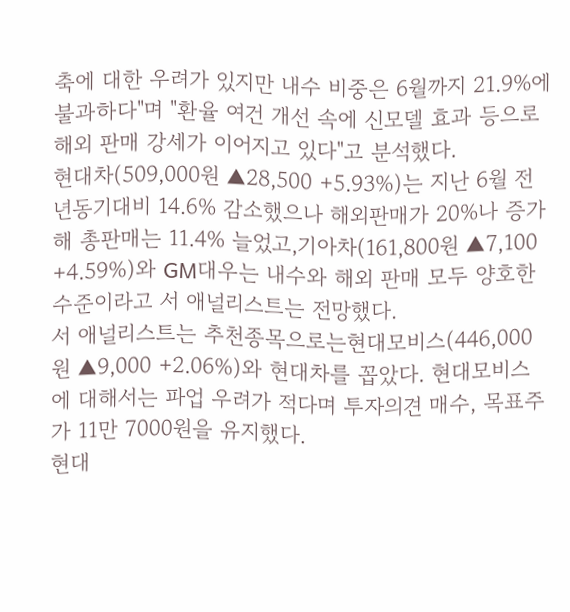축에 대한 우려가 있지만 내수 비중은 6월까지 21.9%에 불과하다"며 "환율 여건 개선 속에 신모델 효과 등으로 해외 판매 강세가 이어지고 있다"고 분석했다.
현대차(509,000원 ▲28,500 +5.93%)는 지난 6월 전년동기대비 14.6% 감소했으나 해외판매가 20%나 증가해 총판매는 11.4% 늘었고,기아차(161,800원 ▲7,100 +4.59%)와 GM대우는 내수와 해외 판매 모두 양호한 수준이라고 서 애널리스트는 전망했다.
서 애널리스트는 추천종목으로는현대모비스(446,000원 ▲9,000 +2.06%)와 현대차를 꼽았다. 현대모비스에 대해서는 파업 우려가 적다며 투자의견 매수, 목표주가 11만 7000원을 유지했다.
현대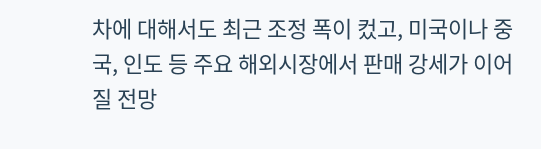차에 대해서도 최근 조정 폭이 컸고, 미국이나 중국, 인도 등 주요 해외시장에서 판매 강세가 이어질 전망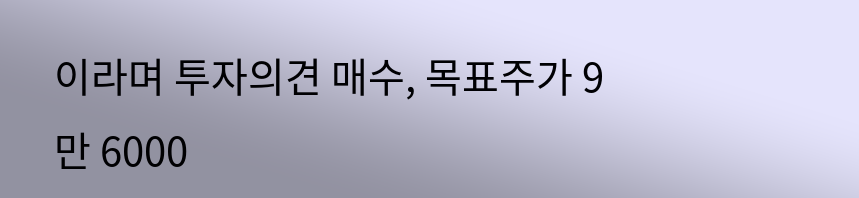이라며 투자의견 매수, 목표주가 9만 6000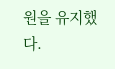원을 유지했다.